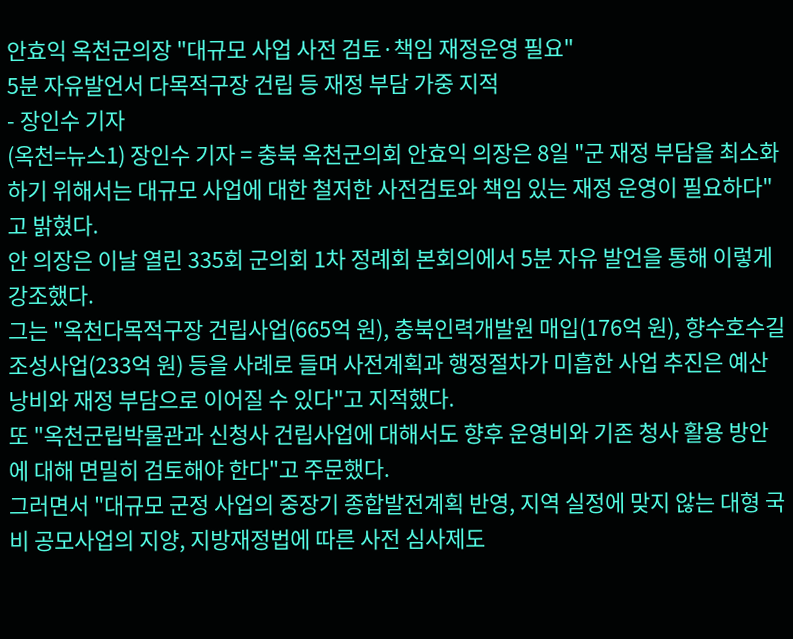안효익 옥천군의장 "대규모 사업 사전 검토·책임 재정운영 필요"
5분 자유발언서 다목적구장 건립 등 재정 부담 가중 지적
- 장인수 기자
(옥천=뉴스1) 장인수 기자 = 충북 옥천군의회 안효익 의장은 8일 "군 재정 부담을 최소화하기 위해서는 대규모 사업에 대한 철저한 사전검토와 책임 있는 재정 운영이 필요하다"고 밝혔다.
안 의장은 이날 열린 335회 군의회 1차 정례회 본회의에서 5분 자유 발언을 통해 이렇게 강조했다.
그는 "옥천다목적구장 건립사업(665억 원), 충북인력개발원 매입(176억 원), 향수호수길 조성사업(233억 원) 등을 사례로 들며 사전계획과 행정절차가 미흡한 사업 추진은 예산 낭비와 재정 부담으로 이어질 수 있다"고 지적했다.
또 "옥천군립박물관과 신청사 건립사업에 대해서도 향후 운영비와 기존 청사 활용 방안에 대해 면밀히 검토해야 한다"고 주문했다.
그러면서 "대규모 군정 사업의 중장기 종합발전계획 반영, 지역 실정에 맞지 않는 대형 국비 공모사업의 지양, 지방재정법에 따른 사전 심사제도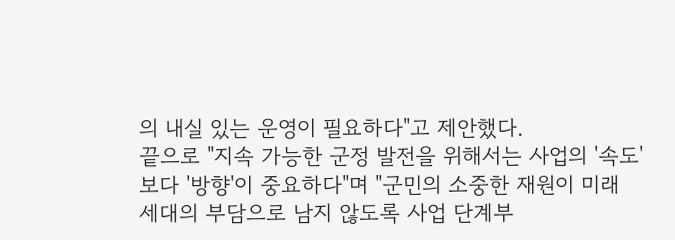의 내실 있는 운영이 필요하다"고 제안했다.
끝으로 "지속 가능한 군정 발전을 위해서는 사업의 '속도'보다 '방향'이 중요하다"며 "군민의 소중한 재원이 미래 세대의 부담으로 남지 않도록 사업 단계부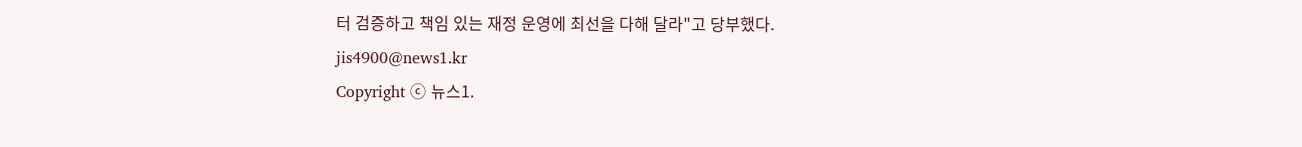터 검증하고 책임 있는 재정 운영에 최선을 다해 달라"고 당부했다.
jis4900@news1.kr
Copyright ⓒ 뉴스1.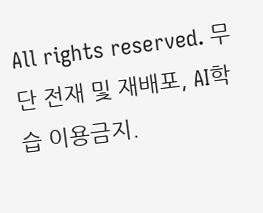All rights reserved. 무단 전재 및 재배포, AI학습 이용금지.